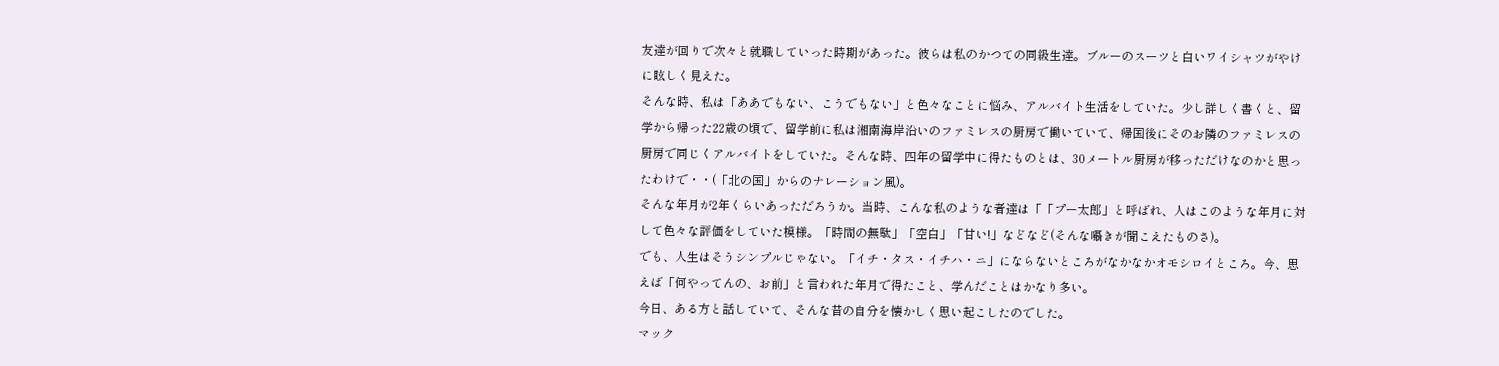友達が回りで次々と就職していった時期があった。彼らは私のかつての同級生達。ブルーのスーツと白いワイシャツがやけに眩しく見えた。
そんな時、私は「ああでもない、こうでもない」と色々なことに悩み、アルバイト生活をしていた。少し詳しく書くと、留学から帰った22歳の頃で、留学前に私は湘南海岸沿いのファミレスの厨房で働いていて、帰国後にそのお隣のファミレスの厨房で同じくアルバイトをしていた。そんな時、四年の留学中に得たものとは、30メートル厨房が移っただけなのかと思ったわけで・・(「北の国」からのナレーション風)。
そんな年月が2年くらいあっただろうか。当時、こんな私のような者達は「「プー太郎」と呼ばれ、人はこのような年月に対して色々な評価をしていた模様。「時間の無駄」「空白」「甘い!」などなど(そんな囁きが聞こえたものさ)。
でも、人生はそうシンプルじゃない。「イチ・タス・イチハ・ニ」にならないところがなかなかオモシロイところ。今、思えば「何やってんの、お前」と言われた年月で得たこと、学んだことはかなり多い。
今日、ある方と話していて、そんな昔の自分を懐かしく思い起こしたのでした。
マック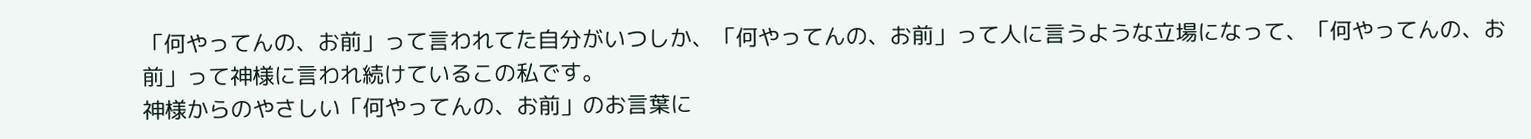「何やってんの、お前」って言われてた自分がいつしか、「何やってんの、お前」って人に言うような立場になって、「何やってんの、お前」って神様に言われ続けているこの私です。
神様からのやさしい「何やってんの、お前」のお言葉に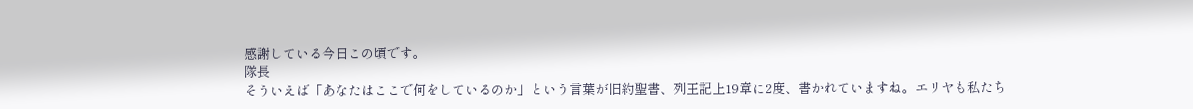感謝している今日この頃です。
隊長
そういえば「あなたはここで何をしているのか」という言葉が旧約聖書、列王記上19章に2度、書かれていますね。エリヤも私たち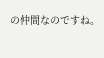の仲間なのですね。